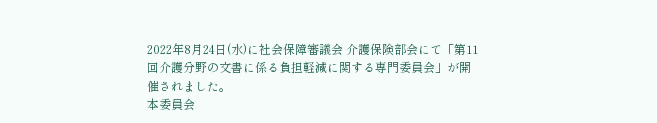2022年8月24日(水)に社会保障審議会 介護保険部会にて「第11回介護分野の文書に係る負担軽減に関する専門委員会」が開催されました。
本委員会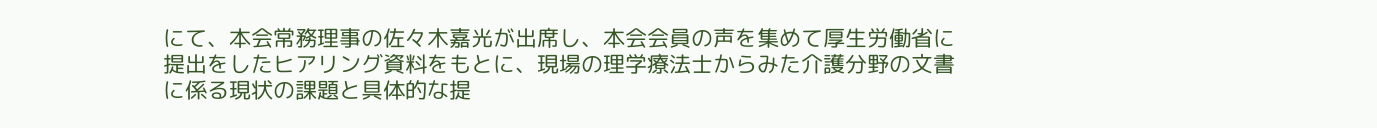にて、本会常務理事の佐々木嘉光が出席し、本会会員の声を集めて厚生労働省に提出をしたヒアリング資料をもとに、現場の理学療法士からみた介護分野の文書に係る現状の課題と具体的な提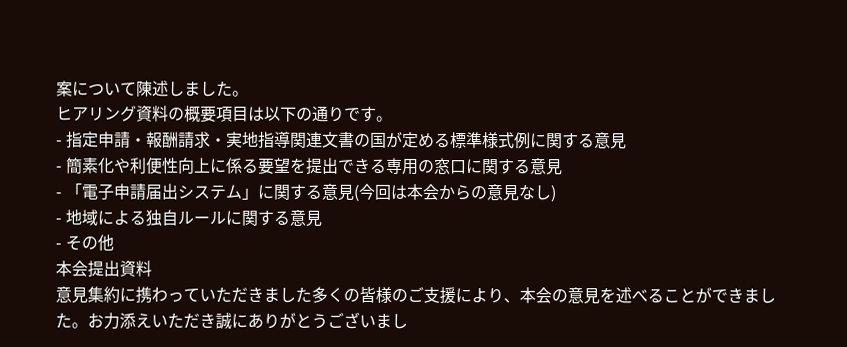案について陳述しました。
ヒアリング資料の概要項目は以下の通りです。
- 指定申請・報酬請求・実地指導関連文書の国が定める標準様式例に関する意見
- 簡素化や利便性向上に係る要望を提出できる専用の窓口に関する意見
- 「電子申請届出システム」に関する意見(今回は本会からの意見なし)
- 地域による独自ルールに関する意見
- その他
本会提出資料
意見集約に携わっていただきました多くの皆様のご支援により、本会の意見を述べることができました。お力添えいただき誠にありがとうございまし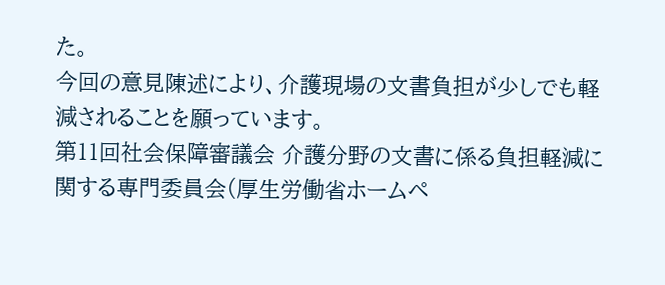た。
今回の意見陳述により、介護現場の文書負担が少しでも軽減されることを願っています。
第11回社会保障審議会 介護分野の文書に係る負担軽減に関する専門委員会(厚生労働省ホームペ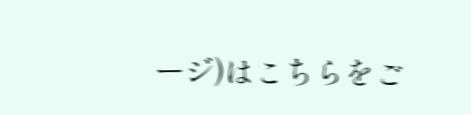ージ)はこちらをご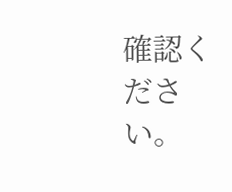確認ください。